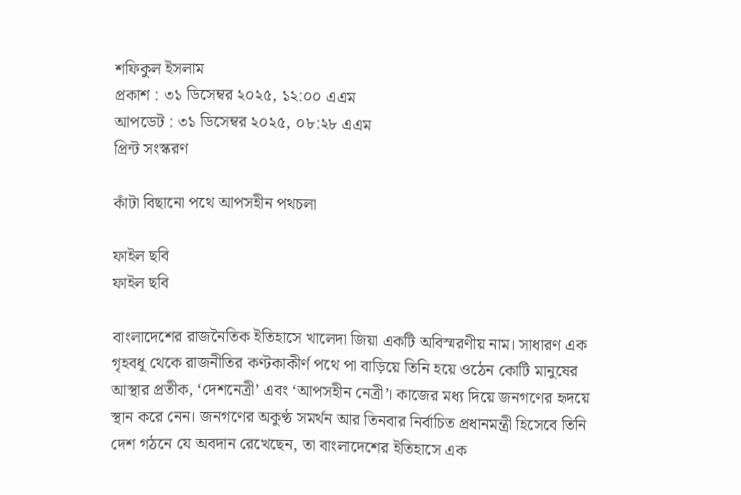শফিকুল ইসলাম
প্রকাশ : ৩১ ডিসেম্বর ২০২৫, ১২:০০ এএম
আপডেট : ৩১ ডিসেম্বর ২০২৫, ০৮:২৮ এএম
প্রিন্ট সংস্করণ

কাঁটা বিছানো পথে আপসহীন পথচলা

ফাইল ছবি
ফাইল ছবি

বাংলাদেশের রাজনৈতিক ইতিহাসে খালেদা জিয়া একটি অবিস্মরণীয় নাম। সাধারণ এক গৃহবধূ থেকে রাজনীতির কণ্টকাকীর্ণ পথে পা বাড়িয়ে তিনি হয়ে ওঠেন কোটি মানুষের আস্থার প্রতীক, ‘দেশনেত্রী’ এবং ‘আপসহীন নেত্রী’। কাজের মধ্য দিয়ে জনগণের হৃদয়ে স্থান করে নেন। জনগণের অকুণ্ঠ সমর্থন আর তিনবার নির্বাচিত প্রধানমন্ত্রী হিসেবে তিনি দেশ গঠনে যে অবদান রেখেছেন, তা বাংলাদেশের ইতিহাসে এক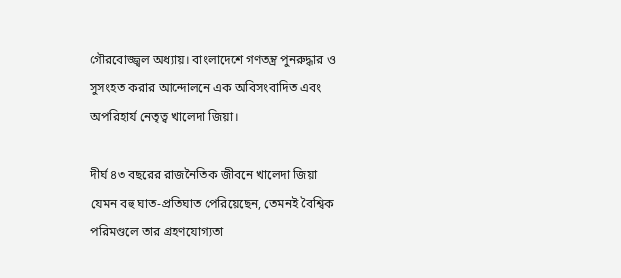গৌরবোজ্জ্বল অধ্যায়। বাংলাদেশে গণতন্ত্র পুনরুদ্ধার ও সুসংহত করার আন্দোলনে এক অবিসংবাদিত এবং অপরিহার্য নেতৃত্ব খালেদা জিয়া।

দীর্ঘ ৪৩ বছরের রাজনৈতিক জীবনে খালেদা জিয়া যেমন বহু ঘাত-প্রতিঘাত পেরিয়েছেন, তেমনই বৈশ্বিক পরিমণ্ডলে তার গ্রহণযোগ্যতা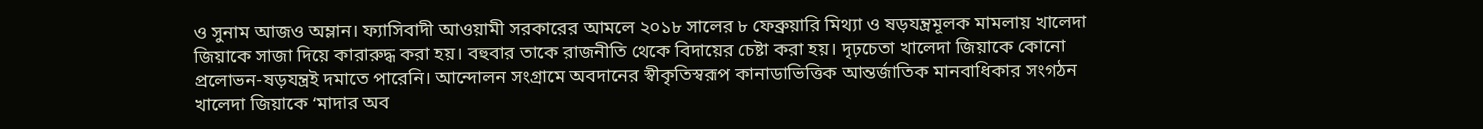ও সুনাম আজও অম্লান। ফ্যাসিবাদী আওয়ামী সরকারের আমলে ২০১৮ সালের ৮ ফেব্রুয়ারি মিথ্যা ও ষড়যন্ত্রমূলক মামলায় খালেদা জিয়াকে সাজা দিয়ে কারারুদ্ধ করা হয়। বহুবার তাকে রাজনীতি থেকে বিদায়ের চেষ্টা করা হয়। দৃঢ়চেতা খালেদা জিয়াকে কোনো প্রলোভন-ষড়যন্ত্রই দমাতে পারেনি। আন্দোলন সংগ্রামে অবদানের স্বীকৃতিস্বরূপ কানাডাভিত্তিক আন্তর্জাতিক মানবাধিকার সংগঠন খালেদা জিয়াকে ‘মাদার অব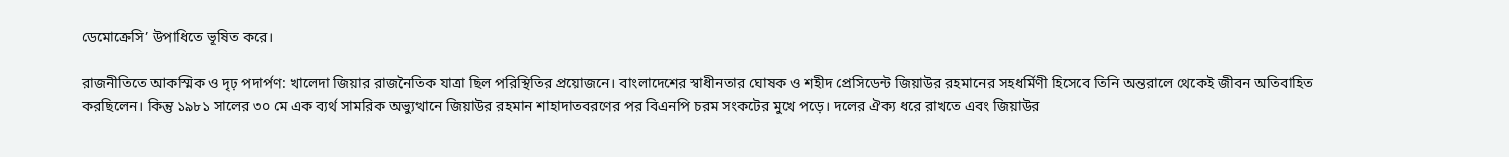ডেমোক্রেসি’ উপাধিতে ভূষিত করে।

রাজনীতিতে আকস্মিক ও দৃঢ় পদার্পণ: খালেদা জিয়ার রাজনৈতিক যাত্রা ছিল পরিস্থিতির প্রয়োজনে। বাংলাদেশের স্বাধীনতার ঘোষক ও শহীদ প্রেসিডেন্ট জিয়াউর রহমানের সহধর্মিণী হিসেবে তিনি অন্তরালে থেকেই জীবন অতিবাহিত করছিলেন। কিন্তু ১৯৮১ সালের ৩০ মে এক ব্যর্থ সামরিক অভ্যুত্থানে জিয়াউর রহমান শাহাদাতবরণের পর বিএনপি চরম সংকটের মুখে পড়ে। দলের ঐক্য ধরে রাখতে এবং জিয়াউর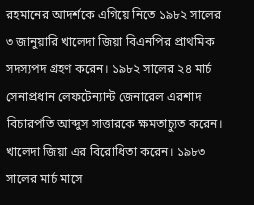রহমানের আদর্শকে এগিয়ে নিতে ১৯৮২ সালের ৩ জানুয়ারি খালেদা জিয়া বিএনপির প্রাথমিক সদস্যপদ গ্রহণ করেন। ১৯৮২ সালের ২৪ মার্চ সেনাপ্রধান লেফটেন্যান্ট জেনারেল এরশাদ বিচারপতি আব্দুস সাত্তারকে ক্ষমতাচ্যুত করেন। খালেদা জিয়া এর বিরোধিতা করেন। ১৯৮৩ সালের মার্চ মাসে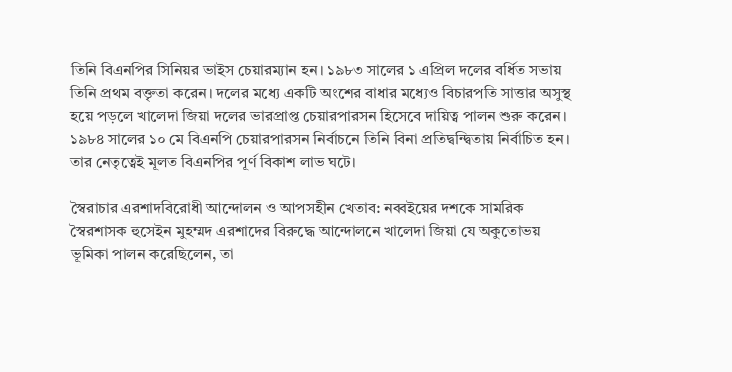তিনি বিএনপির সিনিয়র ভাইস চেয়ারম্যান হন। ১৯৮৩ সালের ১ এপ্রিল দলের বর্ধিত সভায় তিনি প্রথম বক্তৃতা করেন। দলের মধ্যে একটি অংশের বাধার মধ্যেও বিচারপতি সাত্তার অসুস্থ হয়ে পড়লে খালেদা জিয়া দলের ভারপ্রাপ্ত চেয়ারপারসন হিসেবে দায়িত্ব পালন শুরু করেন। ১৯৮৪ সালের ১০ মে বিএনপি চেয়ারপারসন নির্বাচনে তিনি বিনা প্রতিদ্বন্দ্বিতায় নির্বাচিত হন। তার নেতৃত্বেই মূলত বিএনপির পূর্ণ বিকাশ লাভ ঘটে।

স্বৈরাচার এরশাদবিরোধী আন্দোলন ও আপসহীন খেতাব: নব্বইয়ের দশকে সামরিক স্বৈরশাসক হুসেইন মুহম্মদ এরশাদের বিরুদ্ধে আন্দোলনে খালেদা জিয়া যে অকুতোভয় ভূমিকা পালন করেছিলেন, তা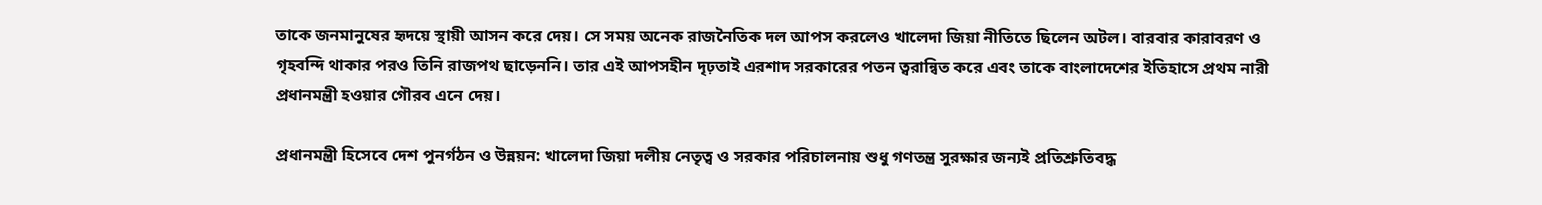তাকে জনমানুষের হৃদয়ে স্থায়ী আসন করে দেয়। সে সময় অনেক রাজনৈতিক দল আপস করলেও খালেদা জিয়া নীতিতে ছিলেন অটল। বারবার কারাবরণ ও গৃহবন্দি থাকার পরও তিনি রাজপথ ছাড়েননি। তার এই আপসহীন দৃঢ়তাই এরশাদ সরকারের পতন ত্বরান্বিত করে এবং তাকে বাংলাদেশের ইতিহাসে প্রথম নারী প্রধানমন্ত্রী হওয়ার গৌরব এনে দেয়।

প্রধানমন্ত্রী হিসেবে দেশ পুনর্গঠন ও উন্নয়ন: খালেদা জিয়া দলীয় নেতৃত্ব ও সরকার পরিচালনায় শুধু গণতন্ত্র সুরক্ষার জন্যই প্রতিশ্রুতিবদ্ধ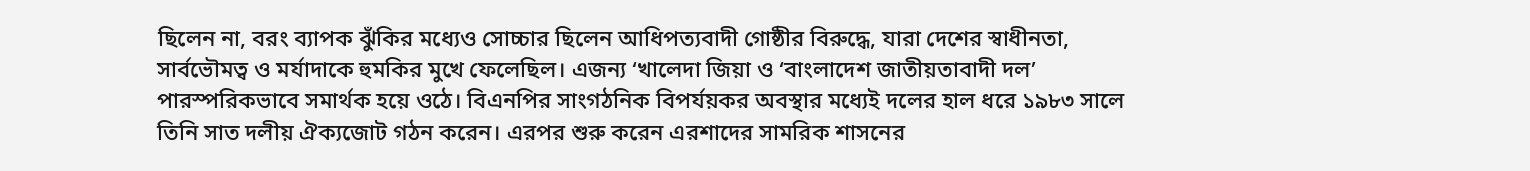ছিলেন না, বরং ব্যাপক ঝুঁকির মধ্যেও সোচ্চার ছিলেন আধিপত্যবাদী গোষ্ঠীর বিরুদ্ধে, যারা দেশের স্বাধীনতা, সার্বভৌমত্ব ও মর্যাদাকে হুমকির মুখে ফেলেছিল। এজন্য ‘খালেদা জিয়া ও ‘বাংলাদেশ জাতীয়তাবাদী দল’ পারস্পরিকভাবে সমার্থক হয়ে ওঠে। বিএনপির সাংগঠনিক বিপর্যয়কর অবস্থার মধ্যেই দলের হাল ধরে ১৯৮৩ সালে তিনি সাত দলীয় ঐক্যজোট গঠন করেন। এরপর শুরু করেন এরশাদের সামরিক শাসনের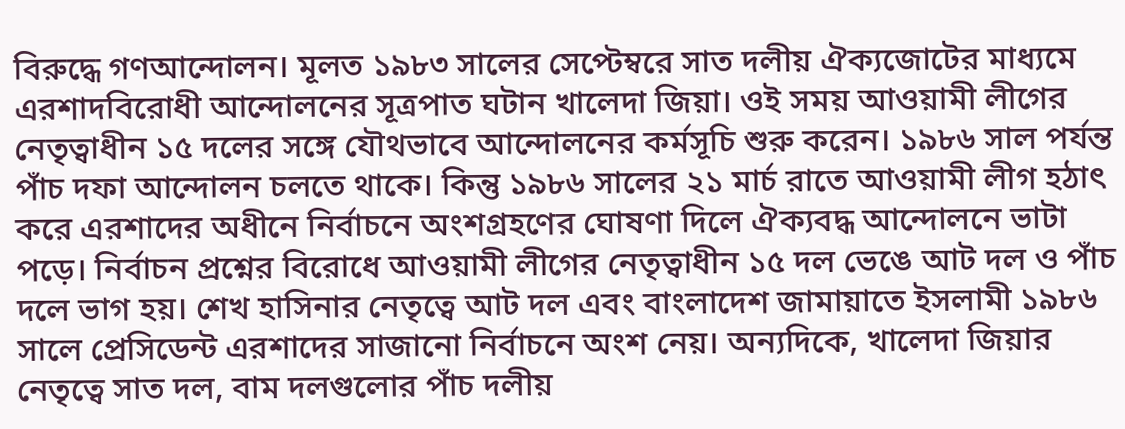বিরুদ্ধে গণআন্দোলন। মূলত ১৯৮৩ সালের সেপ্টেম্বরে সাত দলীয় ঐক্যজোটের মাধ্যমে এরশাদবিরোধী আন্দোলনের সূত্রপাত ঘটান খালেদা জিয়া। ওই সময় আওয়ামী লীগের নেতৃত্বাধীন ১৫ দলের সঙ্গে যৌথভাবে আন্দোলনের কর্মসূচি শুরু করেন। ১৯৮৬ সাল পর্যন্ত পাঁচ দফা আন্দোলন চলতে থাকে। কিন্তু ১৯৮৬ সালের ২১ মার্চ রাতে আওয়ামী লীগ হঠাৎ করে এরশাদের অধীনে নির্বাচনে অংশগ্রহণের ঘোষণা দিলে ঐক্যবদ্ধ আন্দোলনে ভাটা পড়ে। নির্বাচন প্রশ্নের বিরোধে আওয়ামী লীগের নেতৃত্বাধীন ১৫ দল ভেঙে আট দল ও পাঁচ দলে ভাগ হয়। শেখ হাসিনার নেতৃত্বে আট দল এবং বাংলাদেশ জামায়াতে ইসলামী ১৯৮৬ সালে প্রেসিডেন্ট এরশাদের সাজানো নির্বাচনে অংশ নেয়। অন্যদিকে, খালেদা জিয়ার নেতৃত্বে সাত দল, বাম দলগুলোর পাঁচ দলীয়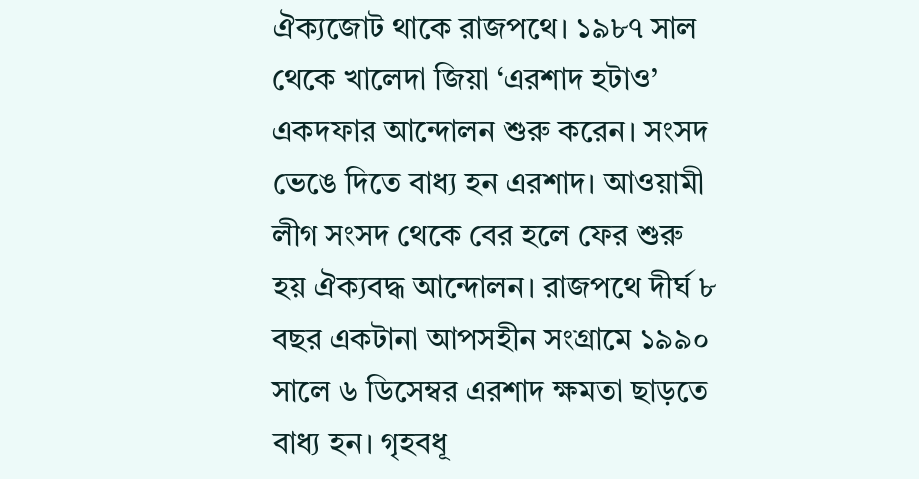ঐক্যজোট থাকে রাজপথে। ১৯৮৭ সাল থেকে খালেদা জিয়া ‘এরশাদ হটাও’ একদফার আন্দোলন শুরু করেন। সংসদ ভেঙে দিতে বাধ্য হন এরশাদ। আওয়ামী লীগ সংসদ থেকে বের হলে ফের শুরু হয় ঐক্যবদ্ধ আন্দোলন। রাজপথে দীর্ঘ ৮ বছর একটানা আপসহীন সংগ্রামে ১৯৯০ সালে ৬ ডিসেম্বর এরশাদ ক্ষমতা ছাড়তে বাধ্য হন। গৃহবধূ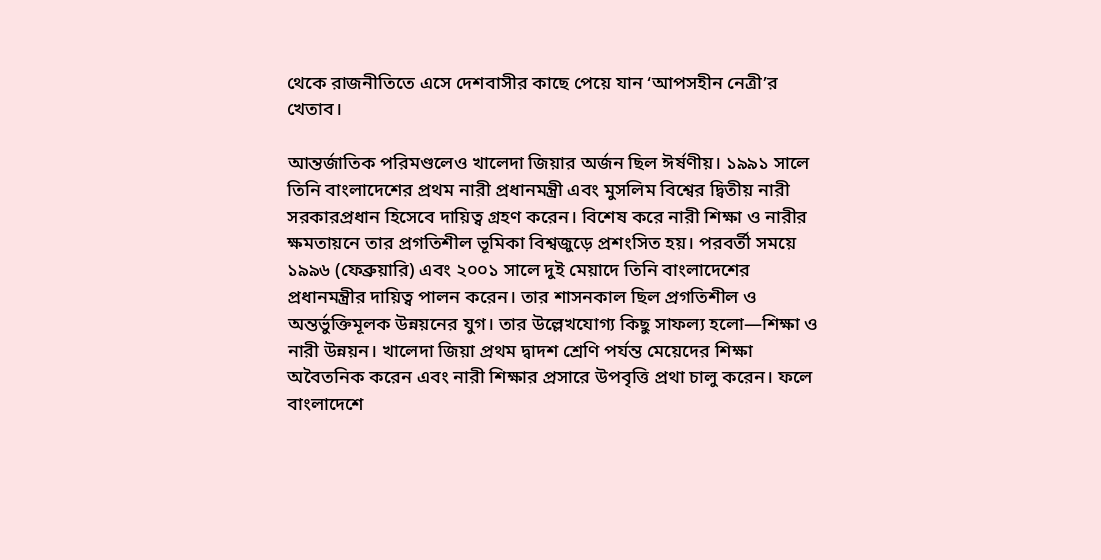থেকে রাজনীতিতে এসে দেশবাসীর কাছে পেয়ে যান ‘আপসহীন নেত্রী’র খেতাব।

আন্তর্জাতিক পরিমণ্ডলেও খালেদা জিয়ার অর্জন ছিল ঈর্ষণীয়। ১৯৯১ সালে তিনি বাংলাদেশের প্রথম নারী প্রধানমন্ত্রী এবং মুসলিম বিশ্বের দ্বিতীয় নারী সরকারপ্রধান হিসেবে দায়িত্ব গ্রহণ করেন। বিশেষ করে নারী শিক্ষা ও নারীর ক্ষমতায়নে তার প্রগতিশীল ভূমিকা বিশ্বজুড়ে প্রশংসিত হয়। পরবর্তী সময়ে ১৯৯৬ (ফেব্রুয়ারি) এবং ২০০১ সালে দুই মেয়াদে তিনি বাংলাদেশের প্রধানমন্ত্রীর দায়িত্ব পালন করেন। তার শাসনকাল ছিল প্রগতিশীল ও অন্তর্ভুক্তিমূলক উন্নয়নের যুগ। তার উল্লেখযোগ্য কিছু সাফল্য হলো—শিক্ষা ও নারী উন্নয়ন। খালেদা জিয়া প্রথম দ্বাদশ শ্রেণি পর্যন্ত মেয়েদের শিক্ষা অবৈতনিক করেন এবং নারী শিক্ষার প্রসারে উপবৃত্তি প্রথা চালু করেন। ফলে বাংলাদেশে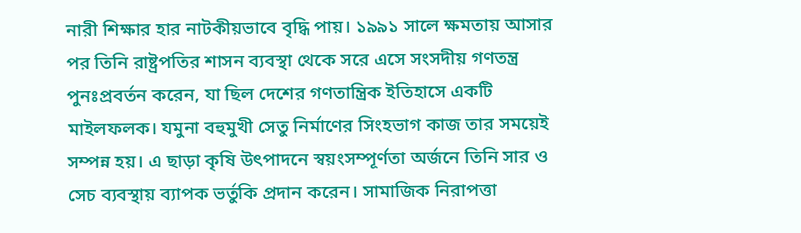নারী শিক্ষার হার নাটকীয়ভাবে বৃদ্ধি পায়। ১৯৯১ সালে ক্ষমতায় আসার পর তিনি রাষ্ট্রপতির শাসন ব্যবস্থা থেকে সরে এসে সংসদীয় গণতন্ত্র পুনঃপ্রবর্তন করেন, যা ছিল দেশের গণতান্ত্রিক ইতিহাসে একটি মাইলফলক। যমুনা বহুমুখী সেতু নির্মাণের সিংহভাগ কাজ তার সময়েই সম্পন্ন হয়। এ ছাড়া কৃষি উৎপাদনে স্বয়ংসম্পূর্ণতা অর্জনে তিনি সার ও সেচ ব্যবস্থায় ব্যাপক ভর্তুকি প্রদান করেন। সামাজিক নিরাপত্তা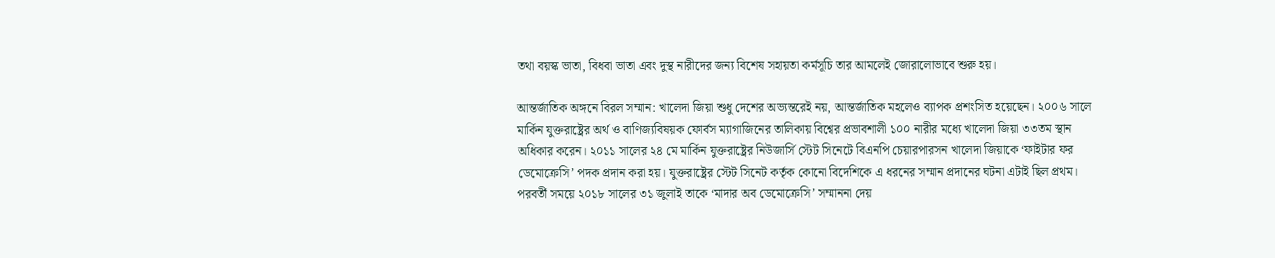তথা বয়স্ক ভাতা, বিধবা ভাতা এবং দুস্থ নারীদের জন্য বিশেষ সহায়তা কর্মসূচি তার আমলেই জোরালোভাবে শুরু হয়।

আন্তর্জাতিক অঙ্গনে বিরল সম্মান: খালেদা জিয়া শুধু দেশের অভ্যন্তরেই নয়, আন্তর্জাতিক মহলেও ব্যাপক প্রশংসিত হয়েছেন। ২০০৬ সালে মার্কিন যুক্তরাষ্ট্রের অর্থ ও বাণিজ্যবিষয়ক ফোর্বস ম্যাগাজিনের তালিকায় বিশ্বের প্রভাবশালী ১০০ নারীর মধ্যে খালেদা জিয়া ৩৩তম স্থান অধিকার করেন। ২০১১ সালের ২৪ মে মার্কিন যুক্তরাষ্ট্রের নিউজার্সি স্টেট সিনেটে বিএনপি চেয়ারপারসন খালেদা জিয়াকে ‘ফাইটার ফর ডেমোক্রেসি’ পদক প্রদান করা হয়। যুক্তরাষ্ট্রের স্টেট সিনেট কর্তৃক কোনো বিদেশিকে এ ধরনের সম্মান প্রদানের ঘটনা এটাই ছিল প্রথম। পরবর্তী সময়ে ২০১৮ সালের ৩১ জুলাই তাকে ‘মাদার অব ডেমোক্রেসি’ সম্মাননা দেয়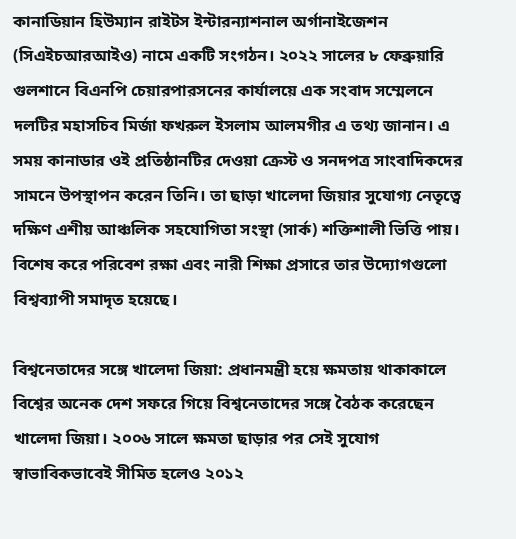কানাডিয়ান হিউম্যান রাইটস ইন্টারন্যাশনাল অর্গানাইজেশন (সিএইচআরআইও) নামে একটি সংগঠন। ২০২২ সালের ৮ ফেব্রুয়ারি গুলশানে বিএনপি চেয়ারপারসনের কার্যালয়ে এক সংবাদ সম্মেলনে দলটির মহাসচিব মির্জা ফখরুল ইসলাম আলমগীর এ তথ্য জানান। এ সময় কানাডার ওই প্রতিষ্ঠানটির দেওয়া ক্রেস্ট ও সনদপত্র সাংবাদিকদের সামনে উপস্থাপন করেন তিনি। তা ছাড়া খালেদা জিয়ার সুযোগ্য নেতৃত্বে দক্ষিণ এশীয় আঞ্চলিক সহযোগিতা সংস্থা (সার্ক) শক্তিশালী ভিত্তি পায়। বিশেষ করে পরিবেশ রক্ষা এবং নারী শিক্ষা প্রসারে তার উদ্যোগগুলো বিশ্বব্যাপী সমাদৃত হয়েছে।

বিশ্বনেতাদের সঙ্গে খালেদা জিয়া: প্রধানমন্ত্রী হয়ে ক্ষমতায় থাকাকালে বিশ্বের অনেক দেশ সফরে গিয়ে বিশ্বনেতাদের সঙ্গে বৈঠক করেছেন খালেদা জিয়া। ২০০৬ সালে ক্ষমতা ছাড়ার পর সেই সুযোগ স্বাভাবিকভাবেই সীমিত হলেও ২০১২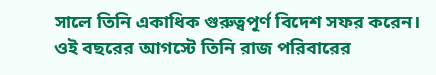সালে তিনি একাধিক গুরুত্বপূর্ণ বিদেশ সফর করেন। ওই বছরের আগস্টে তিনি রাজ পরিবারের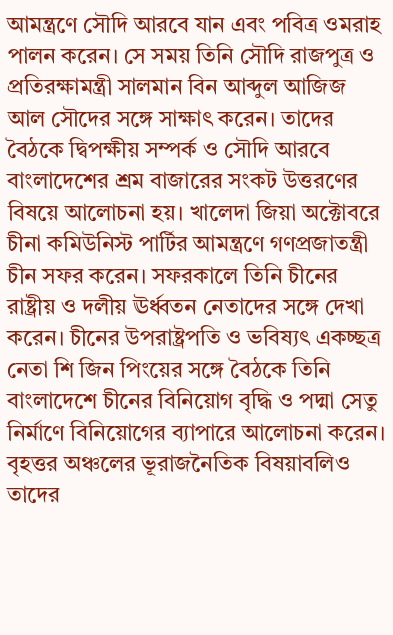আমন্ত্রণে সৌদি আরবে যান এবং পবিত্র ওমরাহ পালন করেন। সে সময় তিনি সৌদি রাজপুত্র ও প্রতিরক্ষামন্ত্রী সালমান বিন আব্দুল আজিজ আল সৌদের সঙ্গে সাক্ষাৎ করেন। তাদের বৈঠকে দ্বিপক্ষীয় সম্পর্ক ও সৌদি আরবে বাংলাদেশের শ্রম বাজারের সংকট উত্তরণের বিষয়ে আলোচনা হয়। খালেদা জিয়া অক্টোবরে চীনা কমিউনিস্ট পার্টির আমন্ত্রণে গণপ্রজাতন্ত্রী চীন সফর করেন। সফরকালে তিনি চীনের রাষ্ট্রীয় ও দলীয় ঊর্ধ্বতন নেতাদের সঙ্গে দেখা করেন। চীনের উপরাষ্ট্রপতি ও ভবিষ্যৎ একচ্ছত্র নেতা শি জিন পিংয়ের সঙ্গে বৈঠকে তিনি বাংলাদেশে চীনের বিনিয়োগ বৃদ্ধি ও পদ্মা সেতু নির্মাণে বিনিয়োগের ব্যাপারে আলোচনা করেন। বৃহত্তর অঞ্চলের ভূরাজনৈতিক বিষয়াবলিও তাদের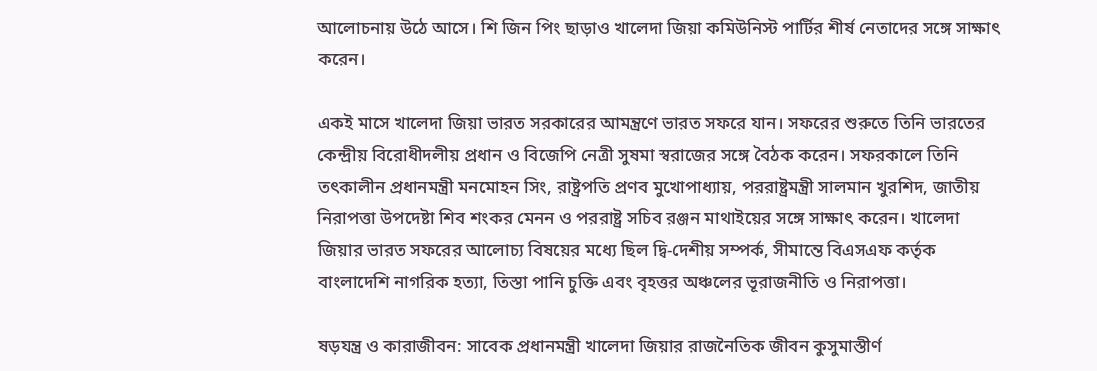আলোচনায় উঠে আসে। শি জিন পিং ছাড়াও খালেদা জিয়া কমিউনিস্ট পার্টির শীর্ষ নেতাদের সঙ্গে সাক্ষাৎ করেন।

একই মাসে খালেদা জিয়া ভারত সরকারের আমন্ত্রণে ভারত সফরে যান। সফরের শুরুতে তিনি ভারতের কেন্দ্রীয় বিরোধীদলীয় প্রধান ও বিজেপি নেত্রী সুষমা স্বরাজের সঙ্গে বৈঠক করেন। সফরকালে তিনি তৎকালীন প্রধানমন্ত্রী মনমোহন সিং, রাষ্ট্রপতি প্রণব মুখোপাধ্যায়, পররাষ্ট্রমন্ত্রী সালমান খুরশিদ, জাতীয় নিরাপত্তা উপদেষ্টা শিব শংকর মেনন ও পররাষ্ট্র সচিব রঞ্জন মাথাইয়ের সঙ্গে সাক্ষাৎ করেন। খালেদা জিয়ার ভারত সফরের আলোচ্য বিষয়ের মধ্যে ছিল দ্বি-দেশীয় সম্পর্ক, সীমান্তে বিএসএফ কর্তৃক বাংলাদেশি নাগরিক হত্যা, তিস্তা পানি চুক্তি এবং বৃহত্তর অঞ্চলের ভূরাজনীতি ও নিরাপত্তা।

ষড়যন্ত্র ও কারাজীবন: সাবেক প্রধানমন্ত্রী খালেদা জিয়ার রাজনৈতিক জীবন কুসুমাস্তীর্ণ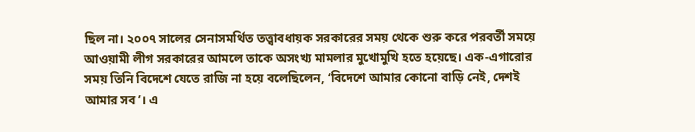ছিল না। ২০০৭ সালের সেনাসমর্থিত তত্ত্বাবধায়ক সরকারের সময় থেকে শুরু করে পরবর্তী সময়ে আওয়ামী লীগ সরকারের আমলে তাকে অসংখ্য মামলার মুখোমুখি হতে হয়েছে। এক-এগারোর সময় তিনি বিদেশে যেতে রাজি না হয়ে বলেছিলেন, ‘বিদেশে আমার কোনো বাড়ি নেই, দেশই আমার সব’। এ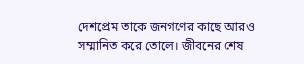দেশপ্রেম তাকে জনগণের কাছে আরও সম্মানিত করে তোলে। জীবনের শেষ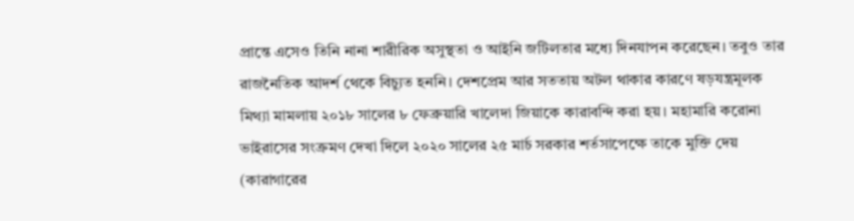প্রান্তে এসেও তিনি নানা শারীরিক অসুস্থতা ও আইনি জটিলতার মধ্যে দিনযাপন করেছেন। তবুও তার রাজনৈতিক আদর্শ থেকে বিচ্যুত হননি। দেশপ্রেম আর সততায় অটল থাকার কারণে ষড়যন্ত্রমূলক মিথ্যা মামলায় ২০১৮ সালের ৮ ফেব্রুয়ারি খালেদা জিয়াকে কারাবন্দি করা হয়। মহামারি করোনা ভাইরাসের সংক্রমণ দেখা দিলে ২০২০ সালের ২৫ মার্চ সরকার শর্তসাপেক্ষে তাকে মুক্তি দেয় (কারাগারের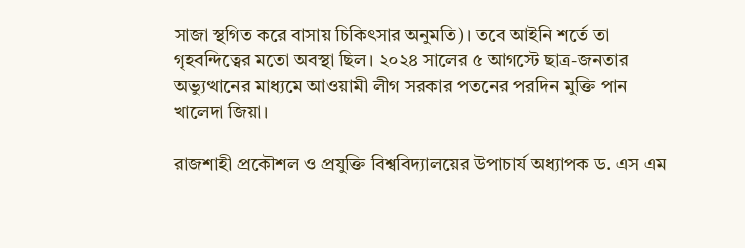সাজা স্থগিত করে বাসায় চিকিৎসার অনুমতি)। তবে আইনি শর্তে তা গৃহবন্দিত্বের মতো অবস্থা ছিল। ২০২৪ সালের ৫ আগস্টে ছাত্র-জনতার অভ্যুত্থানের মাধ্যমে আওয়ামী লীগ সরকার পতনের পরদিন মুক্তি পান খালেদা জিয়া।

রাজশাহী প্রকৌশল ও প্রযুক্তি বিশ্ববিদ্যালয়ের উপাচার্য অধ্যাপক ড. এস এম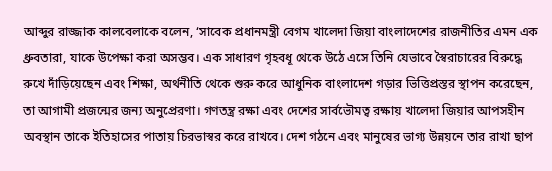আব্দুর রাজ্জাক কালবেলাকে বলেন, ‘সাবেক প্রধানমন্ত্রী বেগম খালেদা জিয়া বাংলাদেশের রাজনীতির এমন এক ধ্রুবতারা, যাকে উপেক্ষা করা অসম্ভব। এক সাধারণ গৃহবধূ থেকে উঠে এসে তিনি যেভাবে স্বৈরাচারের বিরুদ্ধে রুখে দাঁড়িয়েছেন এবং শিক্ষা, অর্থনীতি থেকে শুরু করে আধুনিক বাংলাদেশ গড়ার ভিত্তিপ্রস্তর স্থাপন করেছেন, তা আগামী প্রজন্মের জন্য অনুপ্রেরণা। গণতন্ত্র রক্ষা এবং দেশের সার্বভৌমত্ব রক্ষায় খালেদা জিয়ার আপসহীন অবস্থান তাকে ইতিহাসের পাতায় চিরভাস্বর করে রাখবে। দেশ গঠনে এবং মানুষের ভাগ্য উন্নয়নে তার রাখা ছাপ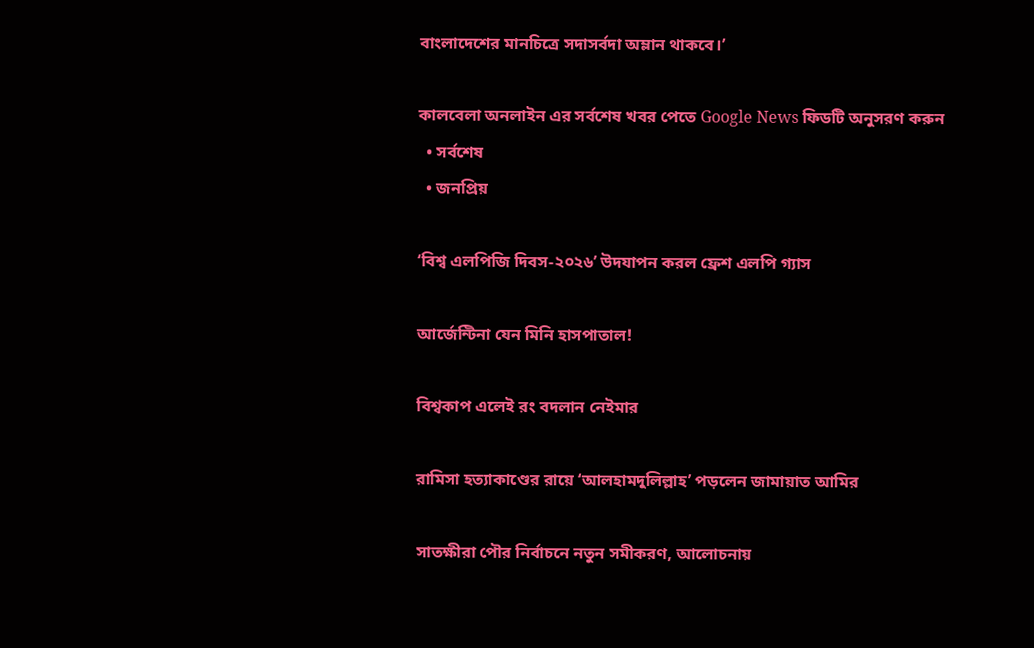বাংলাদেশের মানচিত্রে সদাসর্বদা অম্লান থাকবে।’

কালবেলা অনলাইন এর সর্বশেষ খবর পেতে Google News ফিডটি অনুসরণ করুন
  • সর্বশেষ
  • জনপ্রিয়

‘বিশ্ব এলপিজি দিবস-২০২৬’ উদযাপন করল ফ্রেশ এলপি গ্যাস

আর্জেন্টিনা যেন মিনি হাসপাতাল!

বিশ্বকাপ এলেই রং বদলান নেইমার

রামিসা হত্যাকাণ্ডের রায়ে ‘আলহামদুলিল্লাহ’ পড়লেন জামায়াত আমির

সাতক্ষীরা পৌর নির্বাচনে নতুন সমীকরণ, আলোচনায়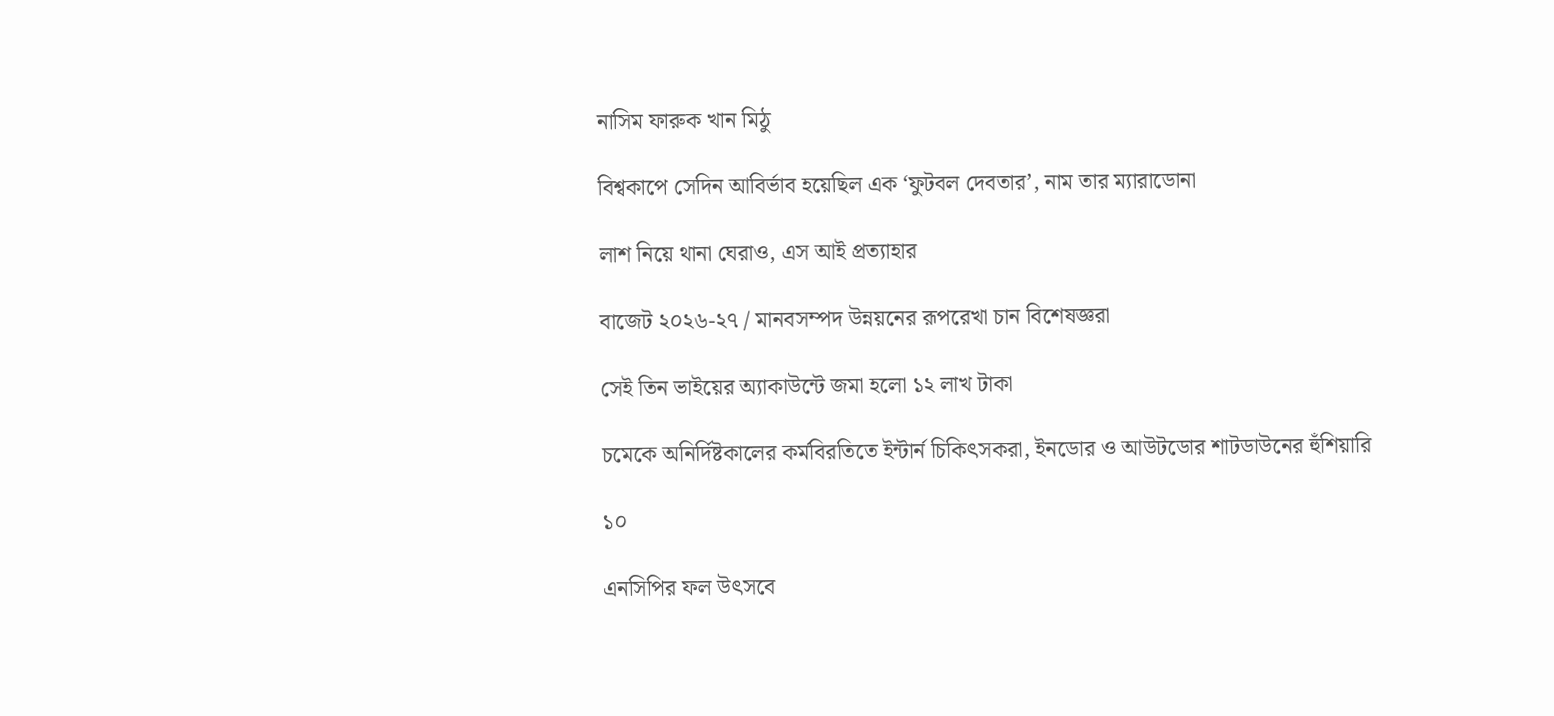নাসিম ফারুক খান মিঠু

বিশ্বকাপে সেদিন আবির্ভাব হয়েছিল এক ‘ফুটবল দেবতার’, নাম তার ম্যারাডোনা

লাশ নিয়ে থানা ঘেরাও, এস আই প্রত্যাহার

বাজেট ২০২৬-২৭ / মানবসম্পদ উন্নয়নের রূপরেখা চান বিশেষজ্ঞরা

সেই তিন ভাইয়ের অ্যাকাউন্টে জমা হলো ১২ লাখ টাকা

চমেকে অনির্দিষ্টকালের কর্মবিরতিতে ইন্টার্ন চিকিৎসকরা, ইনডোর ও আউটডোর শাটডাউনের হুঁশিয়ারি

১০

এনসিপির ফল উৎসবে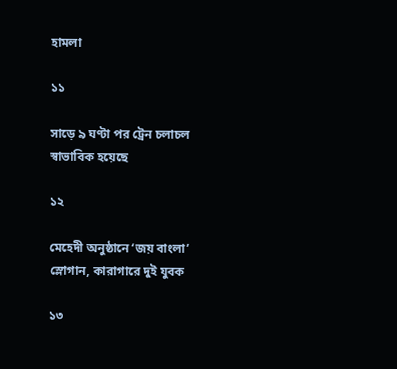হামলা

১১

সাড়ে ৯ ঘণ্টা পর ট্রেন চলাচল স্বাভাবিক হয়েছে

১২

মেহেদী অনুষ্ঠানে ‘জয় বাংলা’ স্লোগান, কারাগারে দুই যুবক

১৩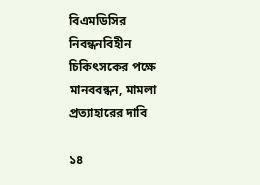বিএমডিসির নিবন্ধনবিহীন চিকিৎসকের পক্ষে মানববন্ধন, মামলা প্রত্যাহারের দাবি

১৪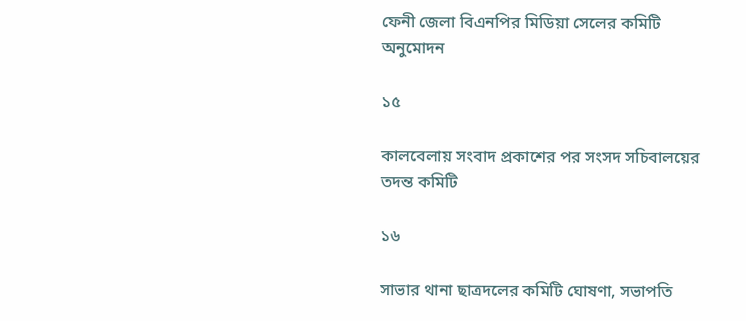ফেনী জেলা বিএনপির মিডিয়া সেলের কমিটি অনুমোদন

১৫

কালবেলায় সংবাদ প্রকাশের পর সংসদ সচিবালয়ের তদন্ত কমিটি

১৬

সাভার থানা ছাত্রদলের কমিটি ঘোষণা, সভাপতি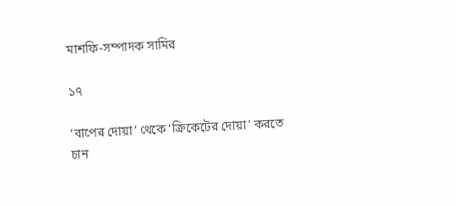মাশফি-সম্পাদক সামির

১৭

‘বাপের দোয়া’ থেকে ‘ক্রিকেটের দোয়া’ করতে চান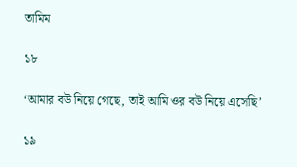তামিম

১৮

‘আমার বউ নিয়ে গেছে, তাই আমি ওর বউ নিয়ে এসেছি’

১৯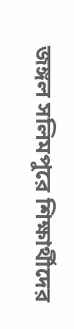জঙ্গল সলিমপুরে শিক্ষার্থীদের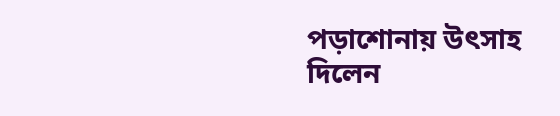পড়াশোনায় উৎসাহ দিলেন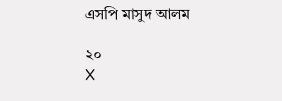এসপি মাসুদ আলম

২০
X